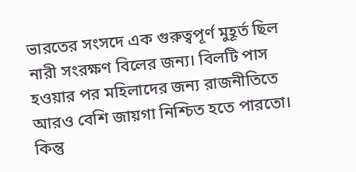ভারতের সংসদে এক গুরুত্বপূর্ণ মুহূর্ত ছিল নারী সংরক্ষণ বিলের জন্য। বিলটি পাস হওয়ার পর মহিলাদের জন্য রাজনীতিতে আরও বেশি জায়গা নিশ্চিত হতে পারতো। কিন্তু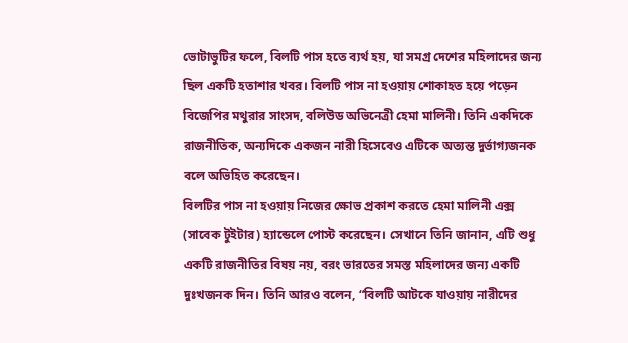ভোটাভুটির ফলে, বিলটি পাস হতে ব্যর্থ হয়, যা সমগ্র দেশের মহিলাদের জন্য ছিল একটি হতাশার খবর। বিলটি পাস না হওয়ায় শোকাহত হয়ে পড়েন বিজেপির মথুরার সাংসদ, বলিউড অভিনেত্রী হেমা মালিনী। তিনি একদিকে রাজনীতিক, অন্যদিকে একজন নারী হিসেবেও এটিকে অত্যন্ত দুর্ভাগ্যজনক বলে অভিহিত করেছেন।
বিলটির পাস না হওয়ায় নিজের ক্ষোভ প্রকাশ করতে হেমা মালিনী এক্স (সাবেক টুইটার) হ্যান্ডেলে পোস্ট করেছেন। সেখানে তিনি জানান, এটি শুধু একটি রাজনীতির বিষয় নয়, বরং ভারতের সমস্ত মহিলাদের জন্য একটি দুঃখজনক দিন। তিনি আরও বলেন, “বিলটি আটকে যাওয়ায় নারীদের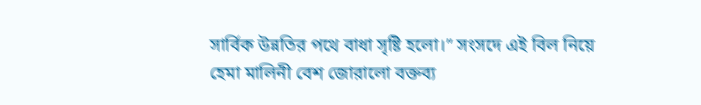সার্বিক উন্নতির পথে বাধা সৃষ্টি হলো।” সংসদে এই বিল নিয়ে হেমা মালিনী বেশ জোরালো বক্তব্য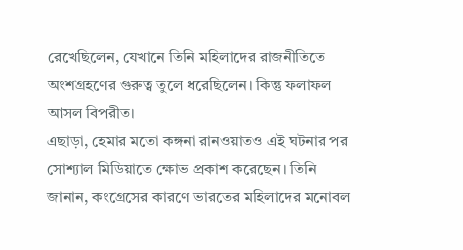রেখেছিলেন, যেখানে তিনি মহিলাদের রাজনীতিতে অংশগ্রহণের গুরুত্ব তুলে ধরেছিলেন। কিন্তু ফলাফল আসল বিপরীত।
এছাড়া, হেমার মতো কঙ্গনা রানওয়াতও এই ঘটনার পর সোশ্যাল মিডিয়াতে ক্ষোভ প্রকাশ করেছেন। তিনি জানান, কংগ্রেসের কারণে ভারতের মহিলাদের মনোবল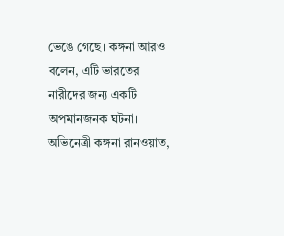ভেঙে গেছে। কঙ্গনা আরও বলেন, এটি ভারতের নারীদের জন্য একটি অপমানজনক ঘটনা। অভিনেত্রী কঙ্গনা রানওয়াত,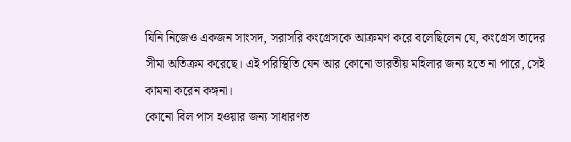যিনি নিজেও একজন সাংসদ, সরাসরি কংগ্রেসকে আক্রমণ করে বলেছিলেন যে, কংগ্রেস তাদের সীমা অতিক্রম করেছে। এই পরিস্থিতি যেন আর কোনো ভারতীয় মহিলার জন্য হতে না পারে, সেই কামনা করেন কঙ্গনা।
কোনো বিল পাস হওয়ার জন্য সাধারণত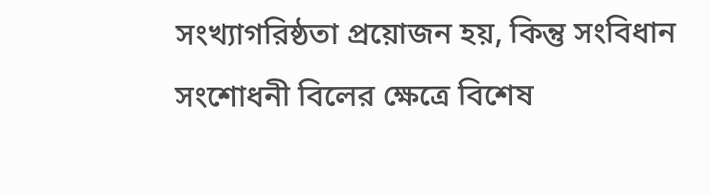সংখ্যাগরিষ্ঠতা প্রয়োজন হয়, কিন্তু সংবিধান সংশোধনী বিলের ক্ষেত্রে বিশেষ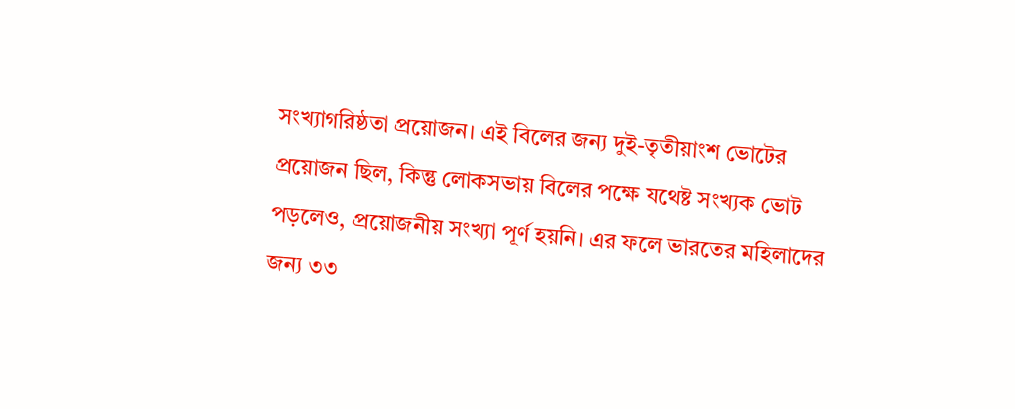সংখ্যাগরিষ্ঠতা প্রয়োজন। এই বিলের জন্য দুই-তৃতীয়াংশ ভোটের প্রয়োজন ছিল, কিন্তু লোকসভায় বিলের পক্ষে যথেষ্ট সংখ্যক ভোট পড়লেও, প্রয়োজনীয় সংখ্যা পূর্ণ হয়নি। এর ফলে ভারতের মহিলাদের জন্য ৩৩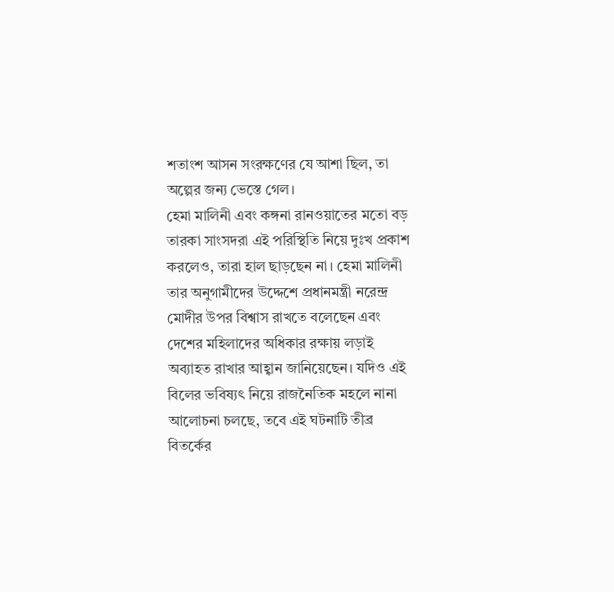শতাংশ আসন সংরক্ষণের যে আশা ছিল, তা অল্পের জন্য ভেস্তে গেল।
হেমা মালিনী এবং কঙ্গনা রানওয়াতের মতো বড় তারকা সাংসদরা এই পরিস্থিতি নিয়ে দুঃখ প্রকাশ করলেও, তারা হাল ছাড়ছেন না। হেমা মালিনী তার অনুগামীদের উদ্দেশে প্রধানমন্ত্রী নরেন্দ্র মোদীর উপর বিশ্বাস রাখতে বলেছেন এবং দেশের মহিলাদের অধিকার রক্ষায় লড়াই অব্যাহত রাখার আহ্বান জানিয়েছেন। যদিও এই বিলের ভবিষ্যৎ নিয়ে রাজনৈতিক মহলে নানা আলোচনা চলছে, তবে এই ঘটনাটি তীব্র বিতর্কের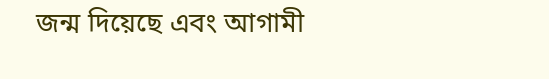জন্ম দিয়েছে এবং আগামী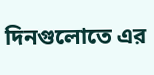দিনগুলোতে এর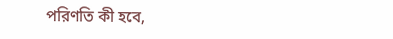পরিণতি কী হবে,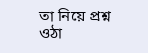তা নিয়ে প্রশ্ন ওঠা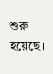শুরু হয়েছে।